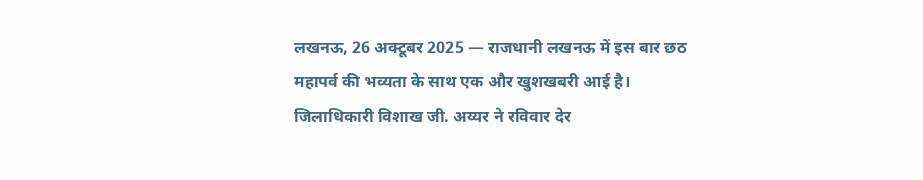लखनऊ, 26 अक्टूबर 2025 — राजधानी लखनऊ में इस बार छठ महापर्व की भव्यता के साथ एक और खुशखबरी आई है। जिलाधिकारी विशाख जी. अय्यर ने रविवार देर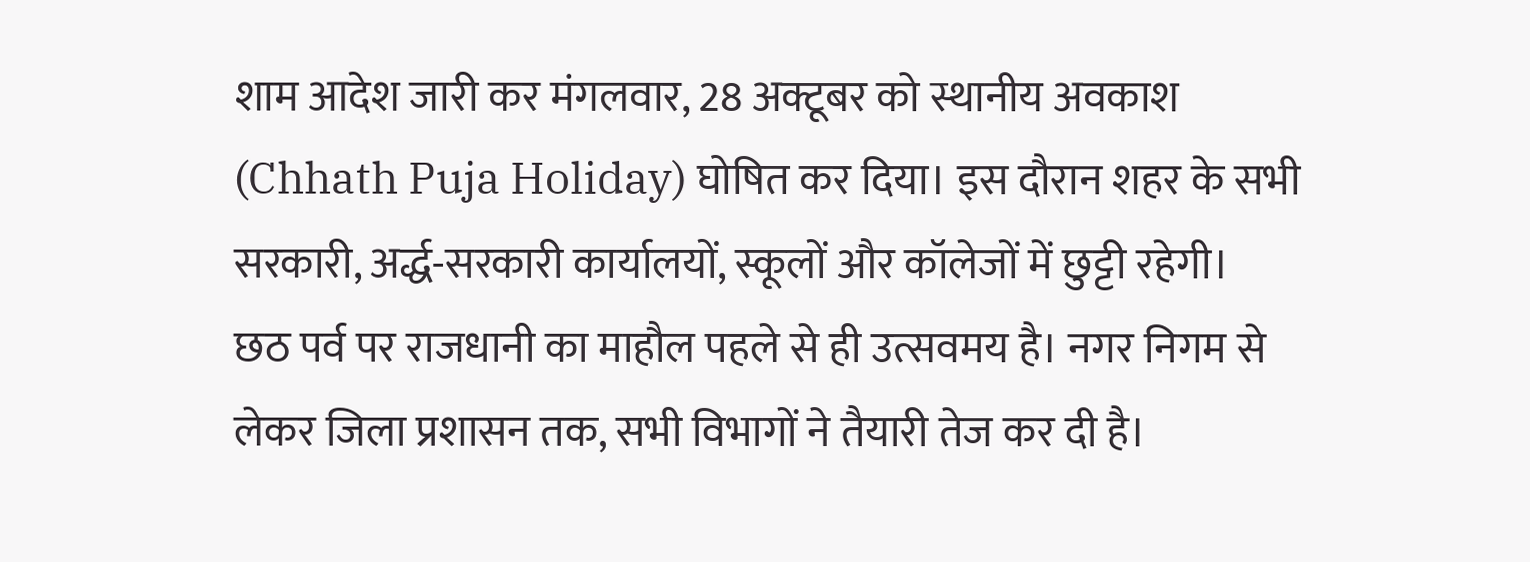शाम आदेश जारी कर मंगलवार, 28 अक्टूबर को स्थानीय अवकाश (Chhath Puja Holiday) घोषित कर दिया। इस दौरान शहर के सभी सरकारी, अर्द्ध-सरकारी कार्यालयों, स्कूलों और कॉलेजों में छुट्टी रहेगी।
छठ पर्व पर राजधानी का माहौल पहले से ही उत्सवमय है। नगर निगम से लेकर जिला प्रशासन तक, सभी विभागों ने तैयारी तेज कर दी है।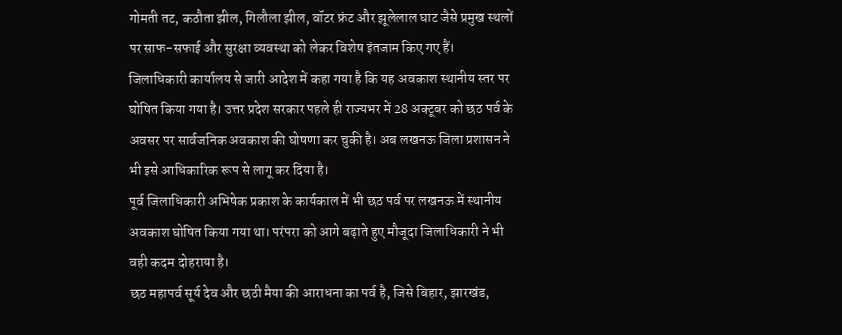गोमती तट, कठौता झील, गिलौला झील, वॉटर फ्रंट और झूलेलाल घाट जैसे प्रमुख स्थलों पर साफ-सफाई और सुरक्षा व्यवस्था को लेकर विशेष इंतजाम किए गए हैं।
जिलाधिकारी कार्यालय से जारी आदेश में कहा गया है कि यह अवकाश स्थानीय स्तर पर घोषित किया गया है। उत्तर प्रदेश सरकार पहले ही राज्यभर में 28 अक्टूबर को छठ पर्व के अवसर पर सार्वजनिक अवकाश की घोषणा कर चुकी है। अब लखनऊ जिला प्रशासन ने भी इसे आधिकारिक रूप से लागू कर दिया है।
पूर्व जिलाधिकारी अभिषेक प्रकाश के कार्यकाल में भी छठ पर्व पर लखनऊ में स्थानीय अवकाश घोषित किया गया था। परंपरा को आगे बढ़ाते हुए मौजूदा जिलाधिकारी ने भी वही कदम दोहराया है।
छठ महापर्व सूर्य देव और छठी मैया की आराधना का पर्व है, जिसे बिहार, झारखंड,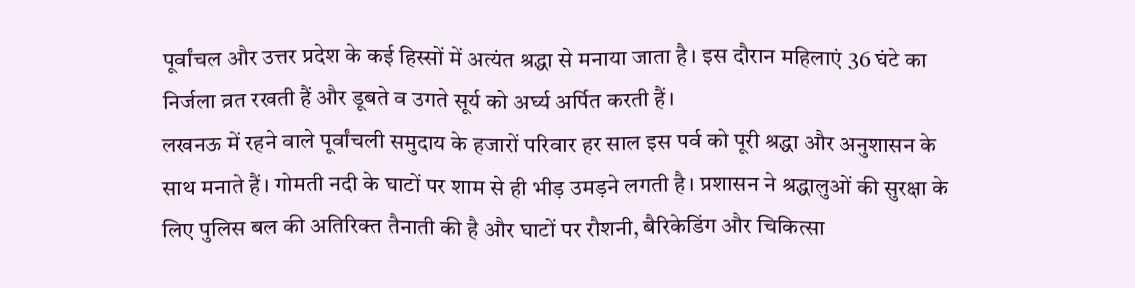पूर्वांचल और उत्तर प्रदेश के कई हिस्सों में अत्यंत श्रद्धा से मनाया जाता है। इस दौरान महिलाएं 36 घंटे का निर्जला व्रत रखती हैं और डूबते व उगते सूर्य को अर्घ्य अर्पित करती हैं।
लखनऊ में रहने वाले पूर्वांचली समुदाय के हजारों परिवार हर साल इस पर्व को पूरी श्रद्धा और अनुशासन के साथ मनाते हैं। गोमती नदी के घाटों पर शाम से ही भीड़ उमड़ने लगती है। प्रशासन ने श्रद्धालुओं की सुरक्षा के लिए पुलिस बल की अतिरिक्त तैनाती की है और घाटों पर रौशनी, बैरिकेडिंग और चिकित्सा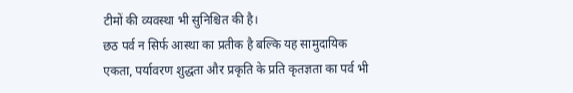टीमों की व्यवस्था भी सुनिश्चित की है।
छठ पर्व न सिर्फ आस्था का प्रतीक है बल्कि यह सामुदायिक एकता, पर्यावरण शुद्धता और प्रकृति के प्रति कृतज्ञता का पर्व भी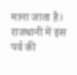माना जाता है। राजधानी में इस पर्व की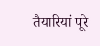तैयारियां पूरे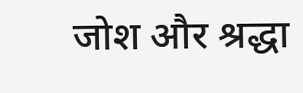जोश और श्रद्धा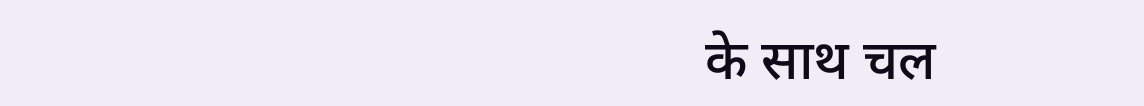के साथ चल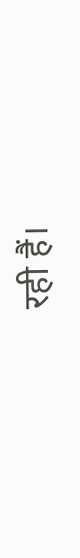रही हैं।